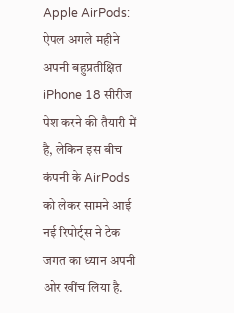Apple AirPods: ऐपल अगले महीने अपनी बहुप्रतीक्षित iPhone 18 सीरीज पेश करने की तैयारी में है, लेकिन इस बीच कंपनी के AirPods को लेकर सामने आई नई रिपोर्ट्स ने टेक जगत का ध्यान अपनी ओर खींच लिया है.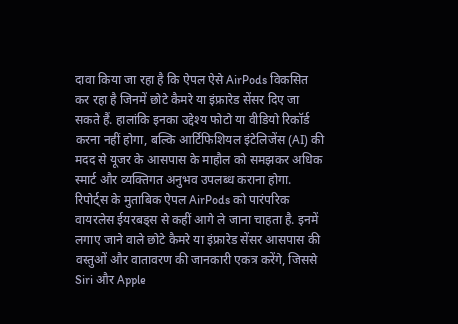दावा किया जा रहा है कि ऐपल ऐसे AirPods विकसित कर रहा है जिनमें छोटे कैमरे या इंफ्रारेड सेंसर दिए जा सकते हैं. हालांकि इनका उद्देश्य फोटो या वीडियो रिकॉर्ड करना नहीं होगा, बल्कि आर्टिफिशियल इंटेलिजेंस (AI) की मदद से यूजर के आसपास के माहौल को समझकर अधिक स्मार्ट और व्यक्तिगत अनुभव उपलब्ध कराना होगा.
रिपोर्ट्स के मुताबिक ऐपल AirPods को पारंपरिक वायरलेस ईयरबड्स से कहीं आगे ले जाना चाहता है. इनमें लगाए जाने वाले छोटे कैमरे या इंफ्रारेड सेंसर आसपास की वस्तुओं और वातावरण की जानकारी एकत्र करेंगे, जिससे Siri और Apple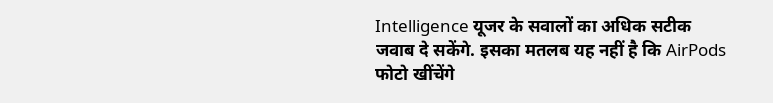Intelligence यूजर के सवालों का अधिक सटीक जवाब दे सकेंगे. इसका मतलब यह नहीं है कि AirPods फोटो खींचेंगे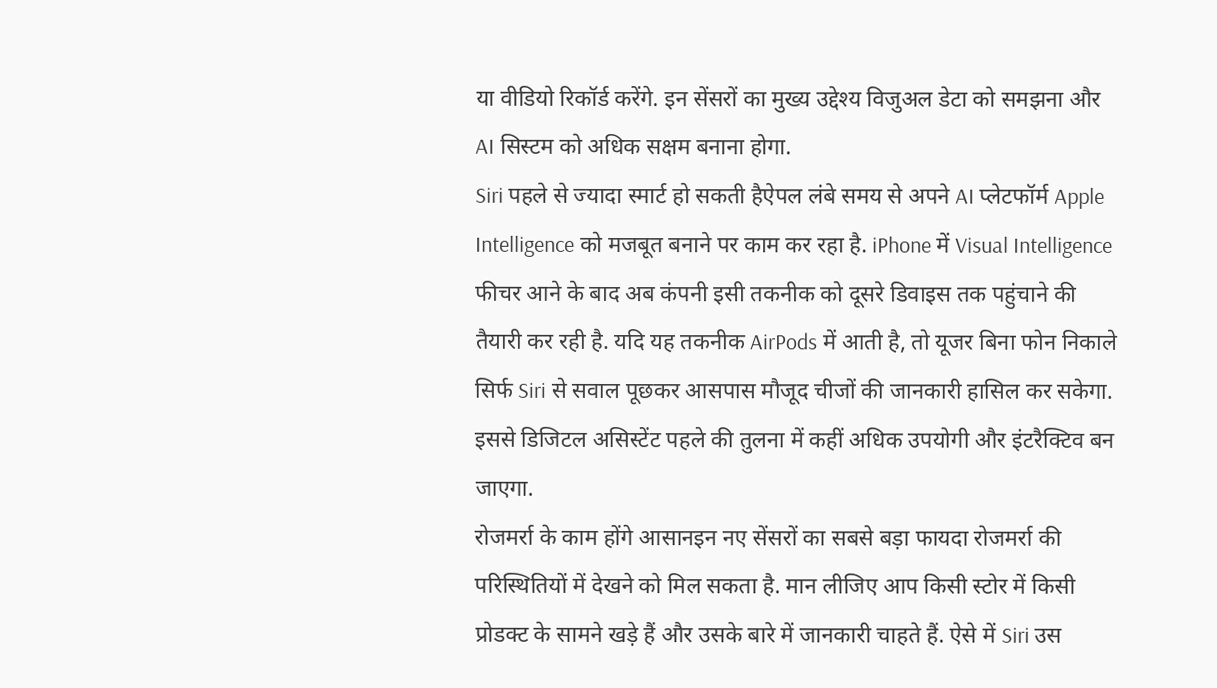या वीडियो रिकॉर्ड करेंगे. इन सेंसरों का मुख्य उद्देश्य विजुअल डेटा को समझना और AI सिस्टम को अधिक सक्षम बनाना होगा.
Siri पहले से ज्यादा स्मार्ट हो सकती हैऐपल लंबे समय से अपने AI प्लेटफॉर्म Apple Intelligence को मजबूत बनाने पर काम कर रहा है. iPhone में Visual Intelligence फीचर आने के बाद अब कंपनी इसी तकनीक को दूसरे डिवाइस तक पहुंचाने की तैयारी कर रही है. यदि यह तकनीक AirPods में आती है, तो यूजर बिना फोन निकाले सिर्फ Siri से सवाल पूछकर आसपास मौजूद चीजों की जानकारी हासिल कर सकेगा. इससे डिजिटल असिस्टेंट पहले की तुलना में कहीं अधिक उपयोगी और इंटरैक्टिव बन जाएगा.
रोजमर्रा के काम होंगे आसानइन नए सेंसरों का सबसे बड़ा फायदा रोजमर्रा की परिस्थितियों में देखने को मिल सकता है. मान लीजिए आप किसी स्टोर में किसी प्रोडक्ट के सामने खड़े हैं और उसके बारे में जानकारी चाहते हैं. ऐसे में Siri उस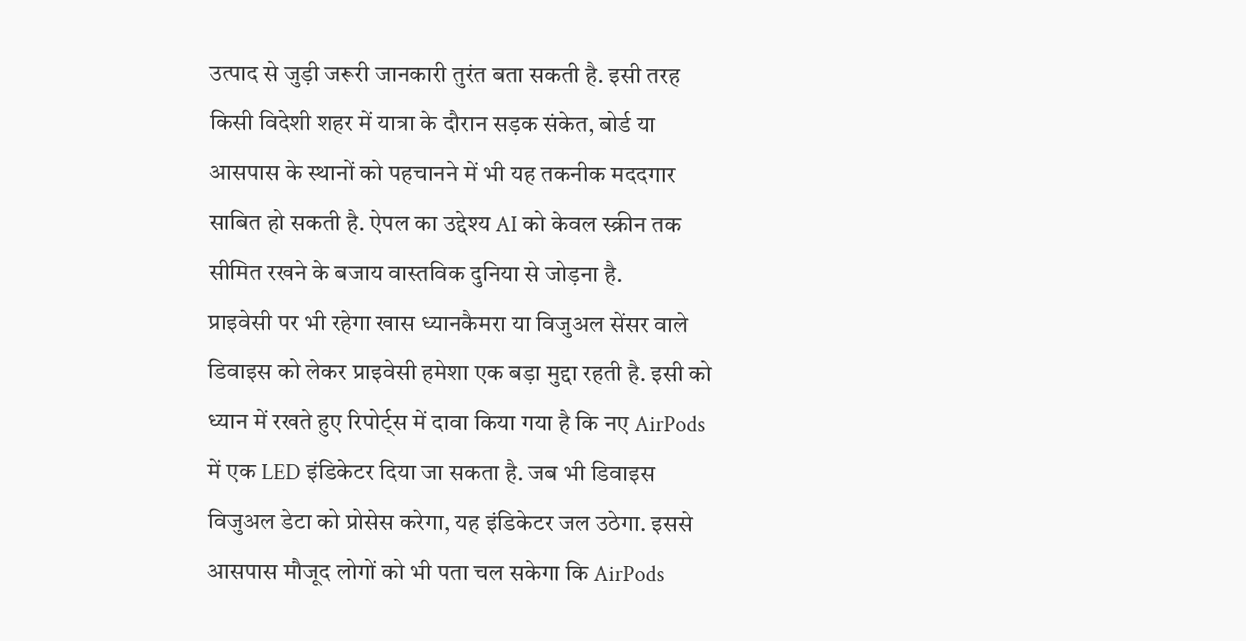उत्पाद से जुड़ी जरूरी जानकारी तुरंत बता सकती है. इसी तरह किसी विदेशी शहर में यात्रा के दौरान सड़क संकेत, बोर्ड या आसपास के स्थानों को पहचानने में भी यह तकनीक मददगार साबित हो सकती है. ऐपल का उद्देश्य AI को केवल स्क्रीन तक सीमित रखने के बजाय वास्तविक दुनिया से जोड़ना है.
प्राइवेसी पर भी रहेगा खास ध्यानकैमरा या विजुअल सेंसर वाले डिवाइस को लेकर प्राइवेसी हमेशा एक बड़ा मुद्दा रहती है. इसी को ध्यान में रखते हुए रिपोर्ट्स में दावा किया गया है कि नए AirPods में एक LED इंडिकेटर दिया जा सकता है. जब भी डिवाइस विजुअल डेटा को प्रोसेस करेगा, यह इंडिकेटर जल उठेगा. इससे आसपास मौजूद लोगों को भी पता चल सकेगा कि AirPods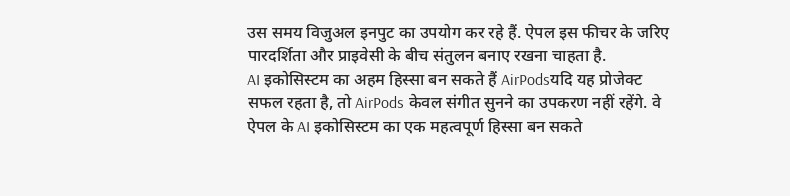उस समय विजुअल इनपुट का उपयोग कर रहे हैं. ऐपल इस फीचर के जरिए पारदर्शिता और प्राइवेसी के बीच संतुलन बनाए रखना चाहता है.
AI इकोसिस्टम का अहम हिस्सा बन सकते हैं AirPodsयदि यह प्रोजेक्ट सफल रहता है, तो AirPods केवल संगीत सुनने का उपकरण नहीं रहेंगे. वे ऐपल के AI इकोसिस्टम का एक महत्वपूर्ण हिस्सा बन सकते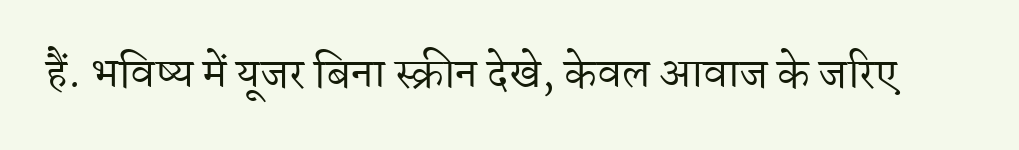हैं. भविष्य में यूजर बिना स्क्रीन देखे, केवल आवाज के जरिए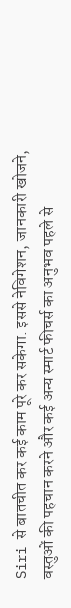Siri से बातचीत कर कई काम पूरे कर सकेगा. इससे नेविगेशन, जानकारी खोजने, वस्तुओं की पहचान करने और कई अन्य स्मार्ट फीचर्स का अनुभव पहले से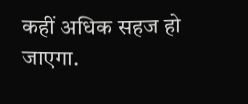कहीं अधिक सहज हो जाएगा.